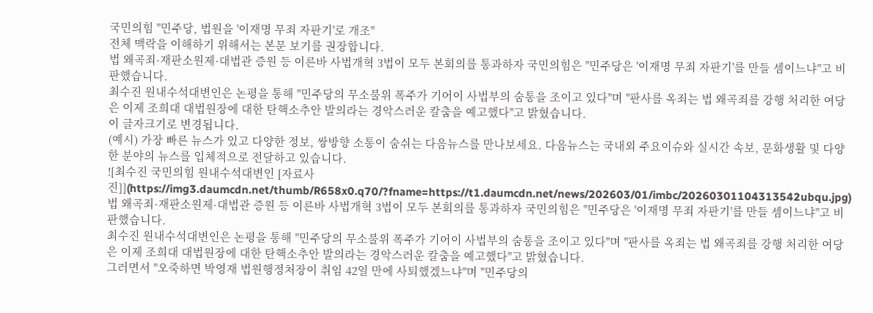국민의힘 "민주당, 법원을 '이재명 무죄 자판기'로 개조"
전체 맥락을 이해하기 위해서는 본문 보기를 권장합니다.
법 왜곡죄·재판소원제·대법관 증원 등 이른바 사법개혁 3법이 모두 본회의를 통과하자 국민의힘은 "민주당은 '이재명 무죄 자판기'를 만들 셈이느냐"고 비판했습니다.
최수진 원내수석대변인은 논평을 통해 "민주당의 무소불위 폭주가 기어이 사법부의 숨통을 조이고 있다"며 "판사를 옥죄는 법 왜곡죄를 강행 처리한 여당은 이제 조희대 대법원장에 대한 탄핵소추안 발의라는 경악스러운 칼춤을 예고했다"고 밝혔습니다.
이 글자크기로 변경됩니다.
(예시) 가장 빠른 뉴스가 있고 다양한 정보, 쌍방향 소통이 숨쉬는 다음뉴스를 만나보세요. 다음뉴스는 국내외 주요이슈와 실시간 속보, 문화생활 및 다양한 분야의 뉴스를 입체적으로 전달하고 있습니다.
![최수진 국민의힘 원내수석대변인 [자료사진]](https://img3.daumcdn.net/thumb/R658x0.q70/?fname=https://t1.daumcdn.net/news/202603/01/imbc/20260301104313542ubqu.jpg)
법 왜곡죄·재판소원제·대법관 증원 등 이른바 사법개혁 3법이 모두 본회의를 통과하자 국민의힘은 "민주당은 '이재명 무죄 자판기'를 만들 셈이느냐"고 비판했습니다.
최수진 원내수석대변인은 논평을 통해 "민주당의 무소불위 폭주가 기어이 사법부의 숨통을 조이고 있다"며 "판사를 옥죄는 법 왜곡죄를 강행 처리한 여당은 이제 조희대 대법원장에 대한 탄핵소추안 발의라는 경악스러운 칼춤을 예고했다"고 밝혔습니다.
그러면서 "오죽하면 박영재 법원행정처장이 취임 42일 만에 사퇴했겠느냐"며 "민주당의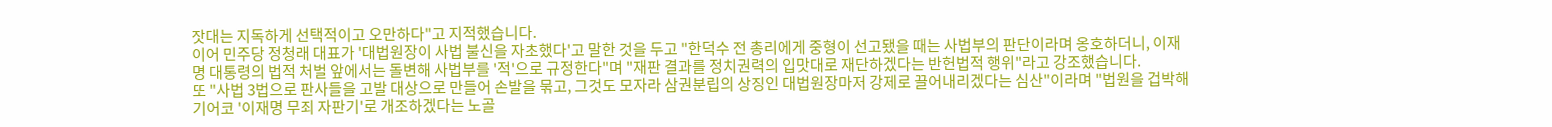잣대는 지독하게 선택적이고 오만하다"고 지적했습니다.
이어 민주당 정청래 대표가 '대법원장이 사법 불신을 자초했다'고 말한 것을 두고 "한덕수 전 총리에게 중형이 선고됐을 때는 사법부의 판단이라며 옹호하더니, 이재명 대통령의 법적 처벌 앞에서는 돌변해 사법부를 '적'으로 규정한다"며 "재판 결과를 정치권력의 입맛대로 재단하겠다는 반헌법적 행위"라고 강조했습니다.
또 "사법 3법으로 판사들을 고발 대상으로 만들어 손발을 묶고, 그것도 모자라 삼권분립의 상징인 대법원장마저 강제로 끌어내리겠다는 심산"이라며 "법원을 겁박해 기어코 '이재명 무죄 자판기'로 개조하겠다는 노골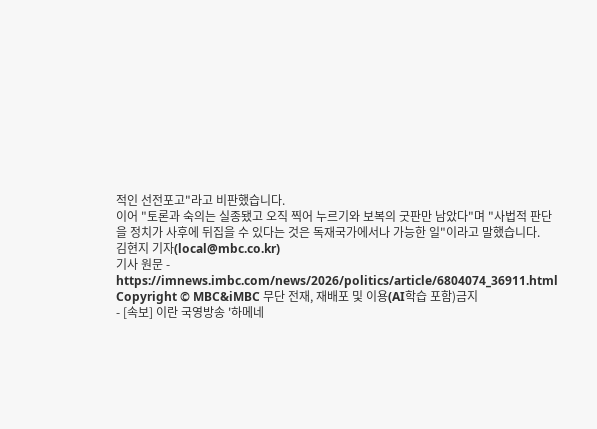적인 선전포고"라고 비판했습니다.
이어 "토론과 숙의는 실종됐고 오직 찍어 누르기와 보복의 굿판만 남았다"며 "사법적 판단을 정치가 사후에 뒤집을 수 있다는 것은 독재국가에서나 가능한 일"이라고 말했습니다.
김현지 기자(local@mbc.co.kr)
기사 원문 - https://imnews.imbc.com/news/2026/politics/article/6804074_36911.html
Copyright © MBC&iMBC 무단 전재, 재배포 및 이용(AI학습 포함)금지
- [속보] 이란 국영방송 '하메네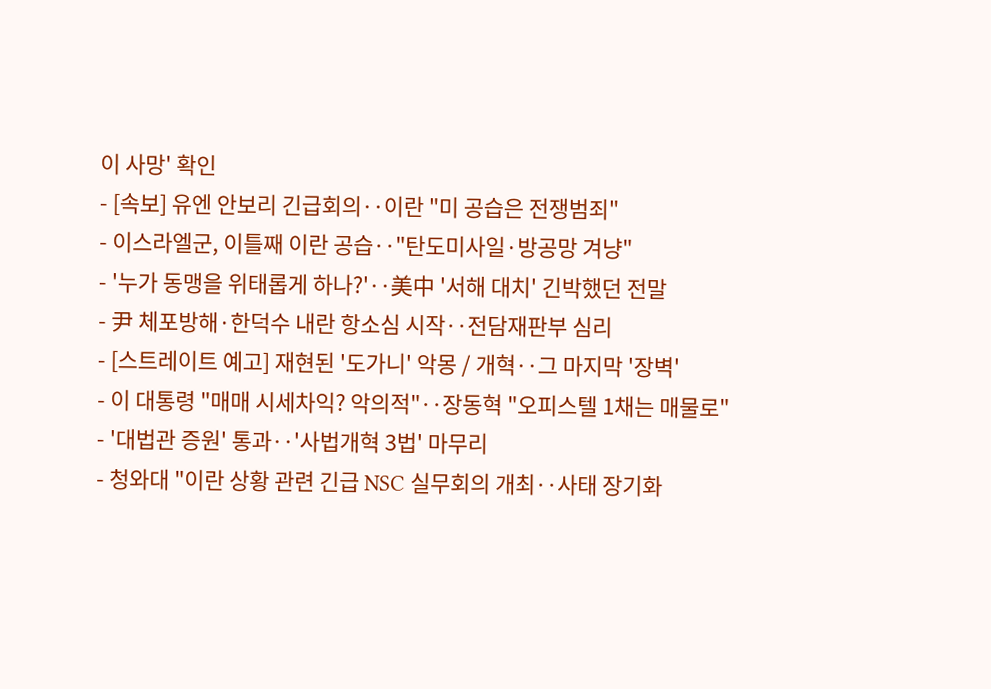이 사망' 확인
- [속보] 유엔 안보리 긴급회의‥이란 "미 공습은 전쟁범죄"
- 이스라엘군, 이틀째 이란 공습‥"탄도미사일·방공망 겨냥"
- '누가 동맹을 위태롭게 하나?'‥美中 '서해 대치' 긴박했던 전말
- 尹 체포방해·한덕수 내란 항소심 시작‥전담재판부 심리
- [스트레이트 예고] 재현된 '도가니' 악몽 / 개혁‥그 마지막 '장벽'
- 이 대통령 "매매 시세차익? 악의적"‥장동혁 "오피스텔 1채는 매물로"
- '대법관 증원' 통과‥'사법개혁 3법' 마무리
- 청와대 "이란 상황 관련 긴급 NSC 실무회의 개최‥사태 장기화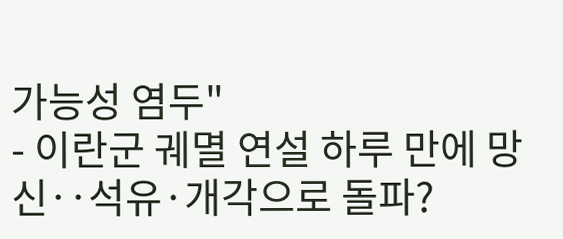가능성 염두"
- 이란군 궤멸 연설 하루 만에 망신‥석유·개각으로 돌파?